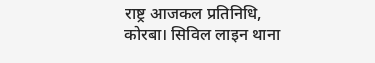राष्ट्र आजकल प्रतिनिधि, कोरबा। सिविल लाइन थाना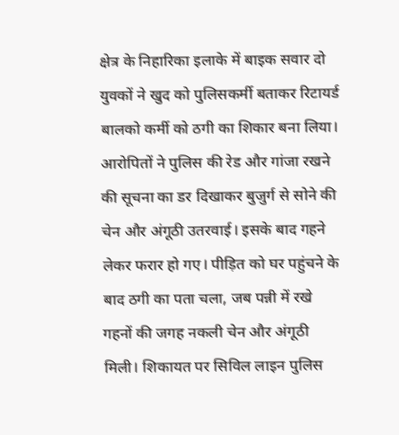क्षेत्र के निहारिका इलाके में बाइक सवार दो युवकों ने खुद को पुलिसकर्मी बताकर रिटायर्ड बालको कर्मी को ठगी का शिकार बना लिया। आरोपितों ने पुलिस की रेड और गांजा रखने की सूचना का डर दिखाकर बुजुर्ग से सोने की चेन और अंगूठी उतरवाई। इसके बाद गहने लेकर फरार हो गए। पीड़ित को घर पहुंचने के बाद ठगी का पता चला, जब पन्नी में रखे गहनों की जगह नकली चेन और अंगूठी मिली। शिकायत पर सिविल लाइन पुलिस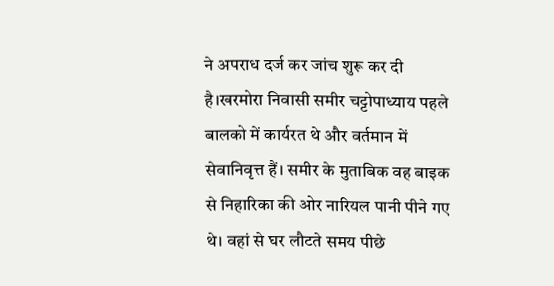ने अपराध दर्ज कर जांच शुरू कर दी है।खरमोरा निवासी समीर चट्टोपाध्याय पहले बालको में कार्यरत थे और वर्तमान में सेवानिवृत्त हैं। समीर के मुताबिक वह बाइक से निहारिका की ओर नारियल पानी पीने गए थे। वहां से घर लौटते समय पीछे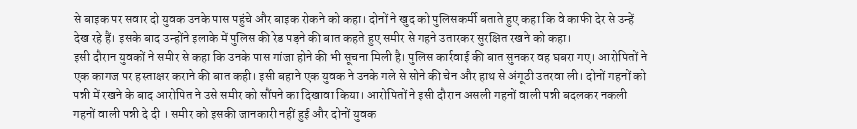से बाइक पर सवार दो युवक उनके पास पहुंचे और बाइक रोकने को कहा। दोनों ने खुद को पुलिसकर्मी बताते हुए कहा कि वे काफी देर से उन्हें देख रहे हैं। इसके बाद उन्होंने इलाके में पुलिस की रेड पड़ने की बात कहते हुए समीर से गहने उतारकर सुरक्षित रखने को कहा।
इसी दौरान युवकों ने समीर से कहा कि उनके पास गांजा होने की भी सूचना मिली है। पुलिस कार्रवाई की बात सुनकर वह घबरा गए। आरोपितों ने एक कागज पर हस्ताक्षर कराने की बात कही। इसी बहाने एक युवक ने उनके गले से सोने की चेन और हाथ से अंगूठी उतरवा ली। दोनों गहनों को पन्नी में रखने के बाद आरोपित ने उसे समीर को सौंपने का दिखावा किया। आरोपितों ने इसी दौरान असली गहनों वाली पन्नी बदलकर नकली गहनों वाली पन्नी दे दी । समीर को इसकी जानकारी नहीं हुई और दोनों युवक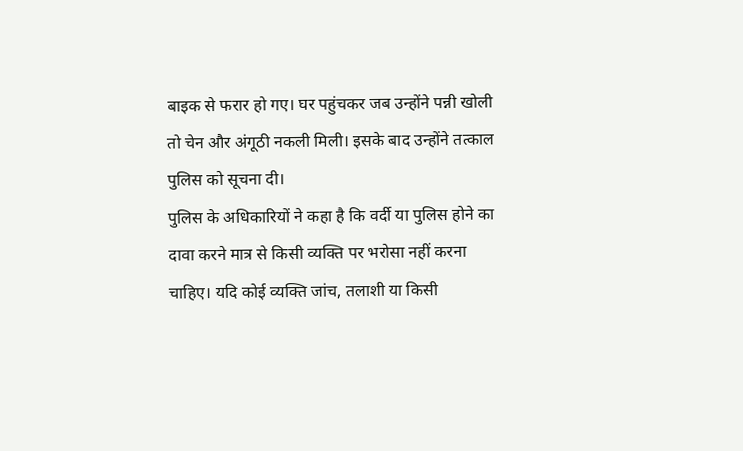बाइक से फरार हो गए। घर पहुंचकर जब उन्होंने पन्नी खोली तो चेन और अंगूठी नकली मिली। इसके बाद उन्होंने तत्काल पुलिस को सूचना दी।
पुलिस के अधिकारियों ने कहा है कि वर्दी या पुलिस होने का दावा करने मात्र से किसी व्यक्ति पर भरोसा नहीं करना चाहिए। यदि कोई व्यक्ति जांच, तलाशी या किसी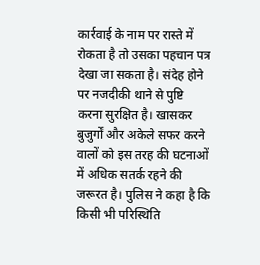कार्रवाई के नाम पर रास्ते में रोकता है तो उसका पहचान पत्र देखा जा सकता है। संदेह होने पर नजदीकी थाने से पुष्टि करना सुरक्षित है। खासकर बुजुर्गों और अकेले सफर करने वालों को इस तरह की घटनाओं में अधिक सतर्क रहने की जरूरत है। पुलिस ने कहा है कि किसी भी परिस्थिति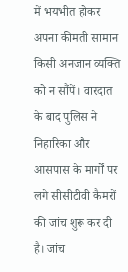में भयभीत होकर अपना कीमती सामान किसी अनजान व्यक्ति को न सौंपें। वारदात के बाद पुलिस ने निहारिका और आसपास के मार्गों पर लगे सीसीटीवी कैमरों की जांच शुरू कर दी है। जांच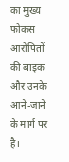का मुख्य फोकस आरोपितों की बाइक और उनके आने-जाने के मार्ग पर है।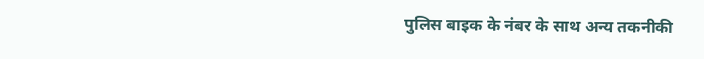पुलिस बाइक के नंबर के साथ अन्य तकनीकी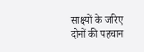साक्ष्यों के जरिए दोनों की पहचान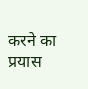करने का प्रयास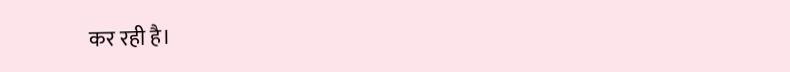कर रही है।